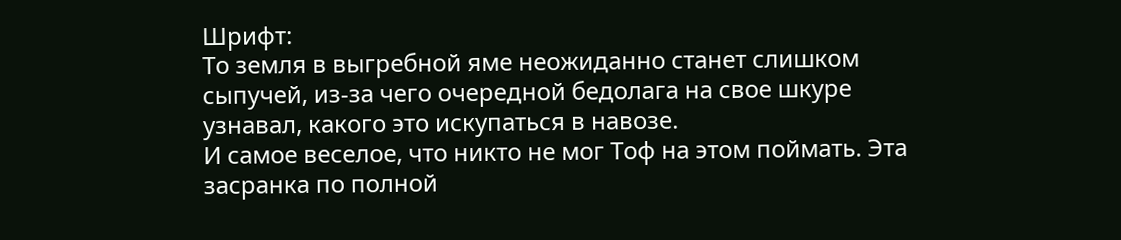Шрифт:
То земля в выгребной яме неожиданно станет слишком сыпучей, из-за чего очередной бедолага на свое шкуре узнавал, какого это искупаться в навозе.
И самое веселое, что никто не мог Тоф на этом поймать. Эта засранка по полной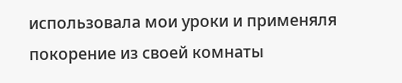использовала мои уроки и применяля покорение из своей комнаты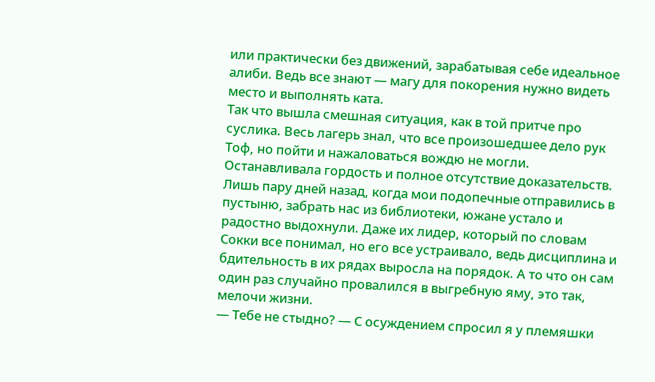или практически без движений, зарабатывая себе идеальное алиби. Ведь все знают — магу для покорения нужно видеть место и выполнять ката.
Так что вышла смешная ситуация, как в той притче про суслика. Весь лагерь знал, что все произошедшее дело рук Тоф, но пойти и нажаловаться вождю не могли. Останавливала гордость и полное отсутствие доказательств.
Лишь пару дней назад, когда мои подопечные отправились в пустыню, забрать нас из библиотеки, южане устало и радостно выдохнули. Даже их лидер, который по словам Сокки все понимал, но его все устраивало, ведь дисциплина и бдительность в их рядах выросла на порядок. А то что он сам один раз случайно провалился в выгребную яму, это так, мелочи жизни.
— Тебе не стыдно? — С осуждением спросил я у племяшки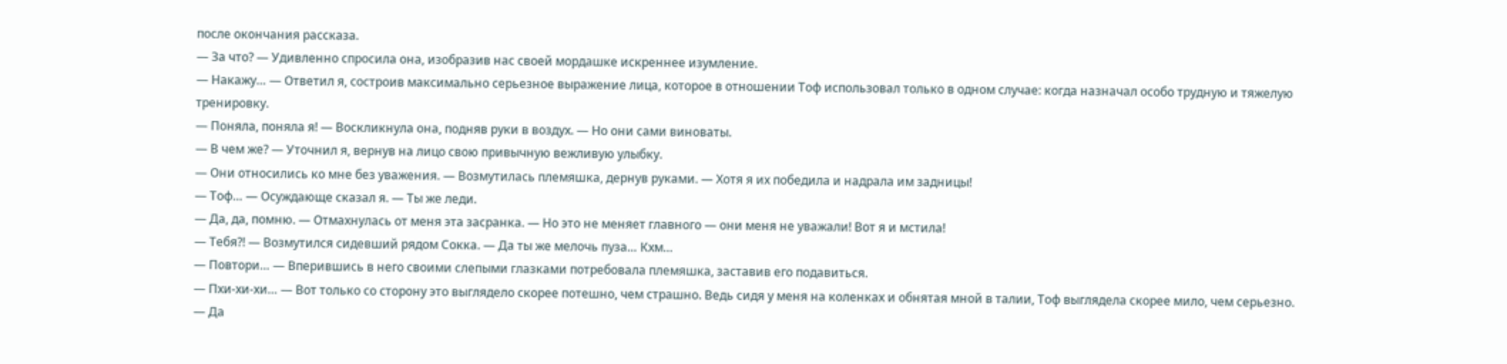после окончания рассказа.
— За что? — Удивленно спросила она, изобразив нас своей мордашке искреннее изумление.
— Накажу… — Ответил я, состроив максимально серьезное выражение лица, которое в отношении Тоф использовал только в одном случае: когда назначал особо трудную и тяжелую тренировку.
— Поняла, поняла я! — Воскликнула она, подняв руки в воздух. — Но они сами виноваты.
— В чем же? — Уточнил я, вернув на лицо свою привычную вежливую улыбку.
— Они относились ко мне без уважения. — Возмутилась племяшка, дернув руками. — Хотя я их победила и надрала им задницы!
— Тоф… — Осуждающе сказал я. — Ты же леди.
— Да, да, помню. — Отмахнулась от меня эта засранка. — Но это не меняет главного — они меня не уважали! Вот я и мстила!
— Тебя?! — Возмутился сидевший рядом Сокка. — Да ты же мелочь пуза… Кхм…
— Повтори… — Вперившись в него своими слепыми глазками потребовала племяшка, заставив его подавиться.
— Пхи-хи-хи… — Вот только со сторону это выглядело скорее потешно, чем страшно. Ведь сидя у меня на коленках и обнятая мной в талии, Тоф выглядела скорее мило, чем серьезно.
— Да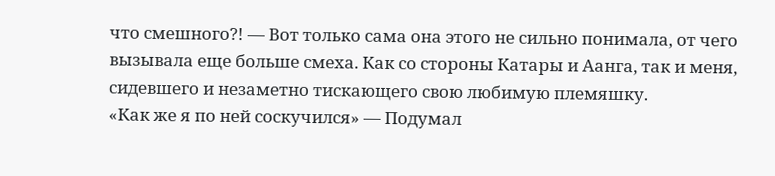что смешного?! — Вот только сама она этого не сильно понимала, от чего вызывала еще больше смеха. Как со стороны Катары и Аанга, так и меня, сидевшего и незаметно тискающего свою любимую племяшку.
«Как же я по ней соскучился» — Подумал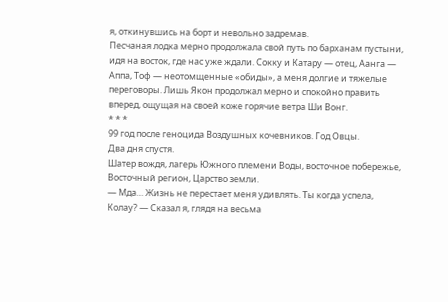я, откинувшись на борт и невольно задремав.
Песчаная лодка мерно продолжала свой путь по барханам пустыни, идя на восток, где нас уже ждали. Сокку и Катару — отец, Аанга — Аппа, Тоф — неотомщенные «обиды», а меня долгие и тяжелые переговоры. Лишь Якон продолжал мерно и спокойно править вперед, ощущая на своей коже горячие ветра Ши Вонг.
* * *
99 год после геноцида Воздушных кочевников. Год Овцы.
Два дня спустя.
Шатер вождя, лагерь Южного племени Воды, восточное побережье, Восточный регион, Царство земли.
— Мда… Жизнь не перестает меня удивлять. Ты когда успела, Колау? — Сказал я, глядя на весьма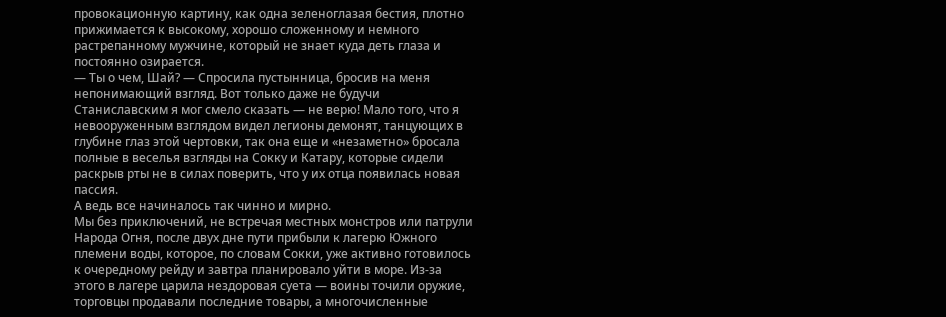провокационную картину, как одна зеленоглазая бестия, плотно прижимается к высокому, хорошо сложенному и немного растрепанному мужчине, который не знает куда деть глаза и постоянно озирается.
— Ты о чем, Шай? — Спросила пустынница, бросив на меня непонимающий взгляд. Вот только даже не будучи Станиславским я мог смело сказать — не верю! Мало того, что я невооруженным взглядом видел легионы демонят, танцующих в глубине глаз этой чертовки, так она еще и «незаметно» бросала полные в веселья взгляды на Сокку и Катару, которые сидели раскрыв рты не в силах поверить, что у их отца появилась новая пассия.
А ведь все начиналось так чинно и мирно.
Мы без приключений, не встречая местных монстров или патрули Народа Огня, после двух дне пути прибыли к лагерю Южного племени воды, которое, по словам Сокки, уже активно готовилось к очередному рейду и завтра планировало уйти в море. Из-за этого в лагере царила нездоровая суета — воины точили оружие, торговцы продавали последние товары, а многочисленные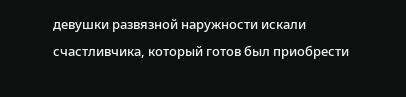девушки развязной наружности искали счастливчика, который готов был приобрести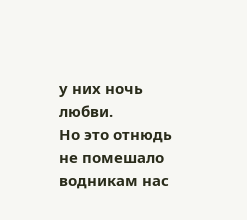у них ночь любви.
Но это отнюдь не помешало водникам нас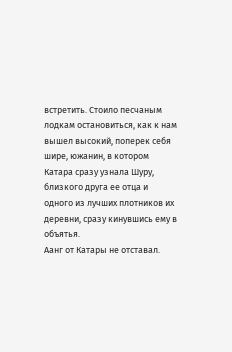встретить. Стоило песчаным лодкам остановиться, как к нам вышел высокий, поперек себя шире, южанин, в котором Катара сразу узнала Шуру, близкого друга ее отца и одного из лучших плотников их деревни, сразу кинувшись ему в объятья.
Аанг от Катары не отставал.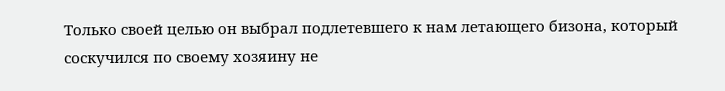Только своей целью он выбрал подлетевшего к нам летающего бизона, который соскучился по своему хозяину не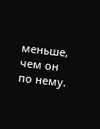меньше, чем он по нему.